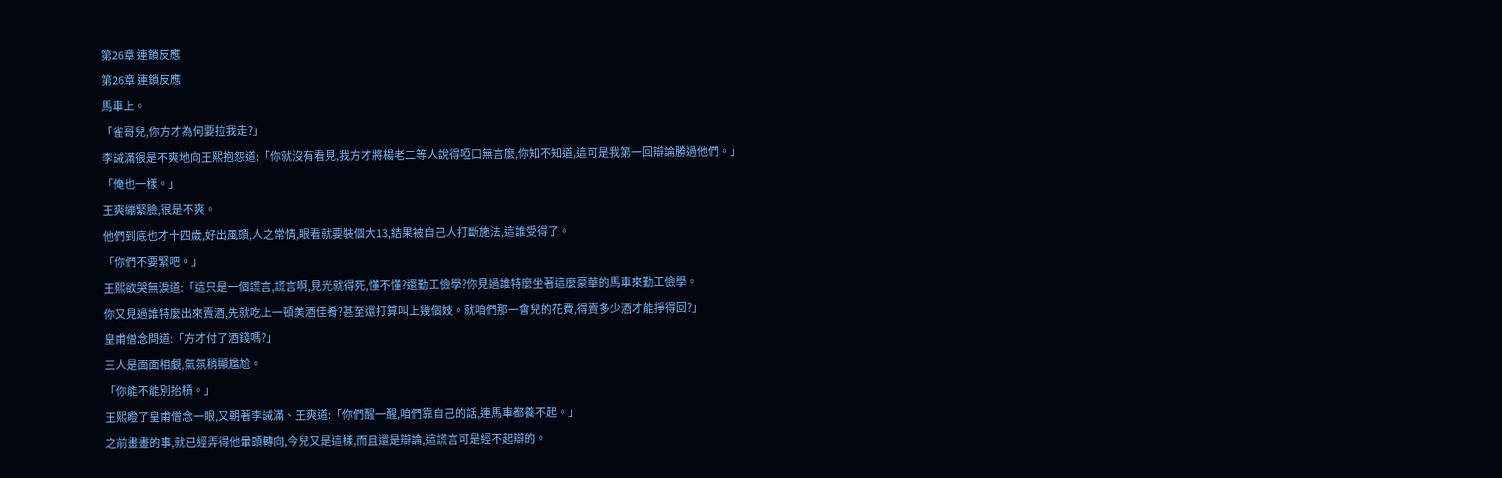第26章 連鎖反應
第26章 連鎖反應
馬車上。
「雀哥兒,你方才為何要拉我走?」
李誡滿很是不爽地向王熙抱怨道:「你就沒有看見,我方才將楊老二等人說得啞口無言麼,你知不知道,這可是我第一回辯論勝過他們。」
「俺也一樣。」
王爽繃緊臉,很是不爽。
他們到底也才十四歲,好出風頭,人之常情,眼看就要裝個大13,結果被自己人打斷施法,這誰受得了。
「你們不要緊吧。」
王熙欲哭無淚道:「這只是一個謊言,謊言啊,見光就得死,懂不懂?還勤工儉學?你見過誰特麼坐著這麼豪華的馬車來勤工儉學。
你又見過誰特麼出來賣酒,先就吃上一頓美酒佳肴?甚至還打算叫上幾個妓。就咱們那一會兒的花費,得賣多少酒才能掙得回?」
皇甫僧念問道:「方才付了酒錢嗎?」
三人是面面相覷,氣氛稍顯尷尬。
「你能不能別抬槓。」
王熙瞪了皇甫僧念一眼,又朝著李誡滿、王爽道:「你們醒一醒,咱們靠自己的話,連馬車都養不起。」
之前畫畫的事,就已經弄得他暈頭轉向,今兒又是這樣,而且還是辯論,這謊言可是經不起辯的。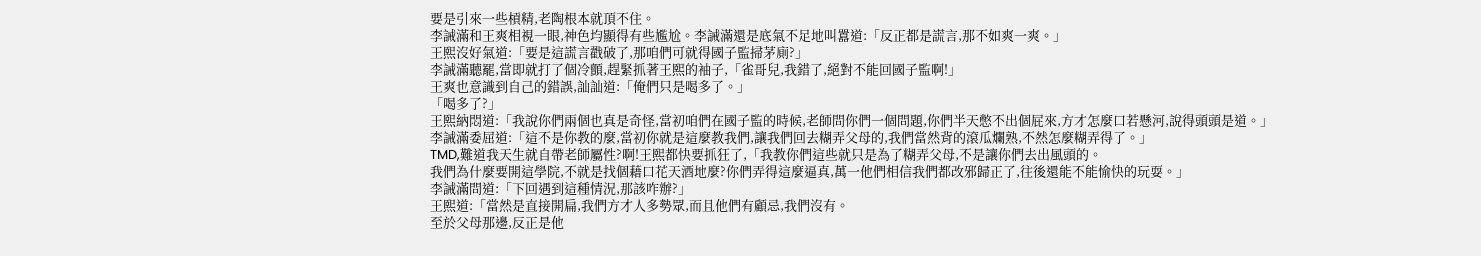要是引來一些槓精,老陶根本就頂不住。
李誡滿和王爽相視一眼,神色均顯得有些尷尬。李誡滿還是底氣不足地叫囂道:「反正都是謊言,那不如爽一爽。」
王熙沒好氣道:「要是這謊言戳破了,那咱們可就得國子監掃茅廁?」
李誡滿聽罷,當即就打了個冷顫,趕緊抓著王熙的袖子,「雀哥兒,我錯了,絕對不能回國子監啊!」
王爽也意識到自己的錯誤,訕訕道:「俺們只是喝多了。」
「喝多了?」
王熙納悶道:「我說你們兩個也真是奇怪,當初咱們在國子監的時候,老師問你們一個問題,你們半天憋不出個屁來,方才怎麼口若懸河,說得頭頭是道。」
李誡滿委屈道:「這不是你教的麼,當初你就是這麼教我們,讓我們回去糊弄父母的,我們當然背的滾瓜爛熟,不然怎麼糊弄得了。」
TMD,難道我天生就自帶老師屬性?啊!王熙都快要抓狂了,「我教你們這些就只是為了糊弄父母,不是讓你們去出風頭的。
我們為什麼要開這學院,不就是找個藉口花天酒地麼?你們弄得這麼逼真,萬一他們相信我們都改邪歸正了,往後還能不能愉快的玩耍。」
李誡滿問道:「下回遇到這種情況,那該咋辦?」
王熙道:「當然是直接開扁,我們方才人多勢眾,而且他們有顧忌,我們沒有。
至於父母那邊,反正是他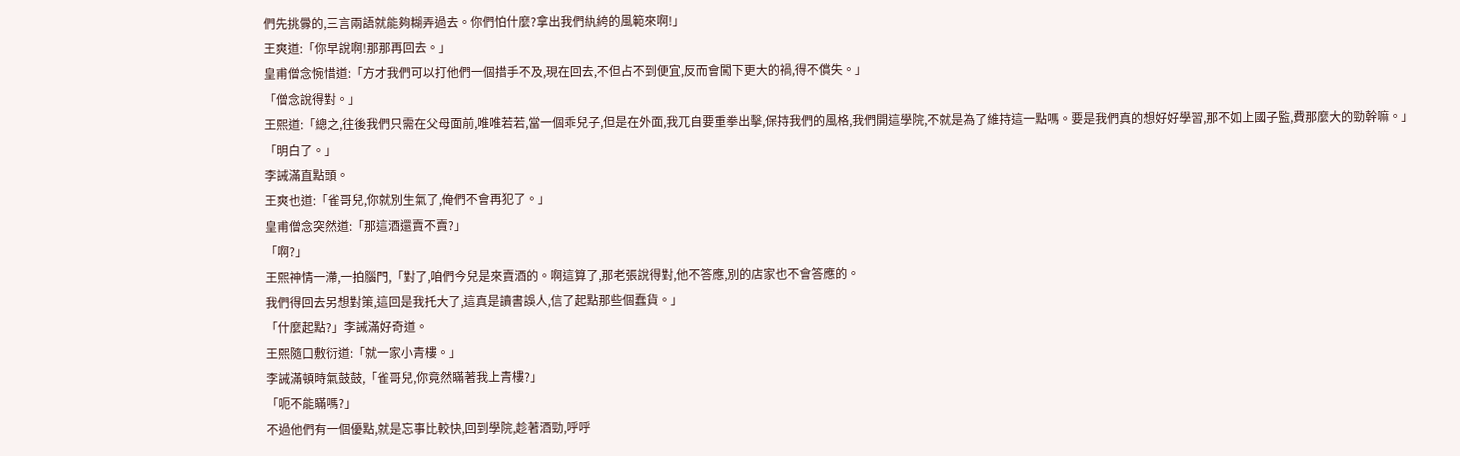們先挑釁的,三言兩語就能夠糊弄過去。你們怕什麼?拿出我們紈絝的風範來啊!」
王爽道:「你早說啊!那那再回去。」
皇甫僧念惋惜道:「方才我們可以打他們一個措手不及,現在回去,不但占不到便宜,反而會闖下更大的禍,得不償失。」
「僧念說得對。」
王熙道:「總之,往後我們只需在父母面前,唯唯若若,當一個乖兒子,但是在外面,我兀自要重拳出擊,保持我們的風格,我們開這學院,不就是為了維持這一點嗎。要是我們真的想好好學習,那不如上國子監,費那麼大的勁幹嘛。」
「明白了。」
李誡滿直點頭。
王爽也道:「雀哥兒,你就別生氣了,俺們不會再犯了。」
皇甫僧念突然道:「那這酒還賣不賣?」
「啊?」
王熙神情一滯,一拍腦門,「對了,咱們今兒是來賣酒的。啊這算了,那老張說得對,他不答應,別的店家也不會答應的。
我們得回去另想對策,這回是我托大了,這真是讀書誤人,信了起點那些個蠢貨。」
「什麼起點?」李誡滿好奇道。
王熙隨口敷衍道:「就一家小青樓。」
李誡滿頓時氣鼓鼓,「雀哥兒,你竟然瞞著我上青樓?」
「呃不能瞞嗎?」
不過他們有一個優點,就是忘事比較快,回到學院,趁著酒勁,呼呼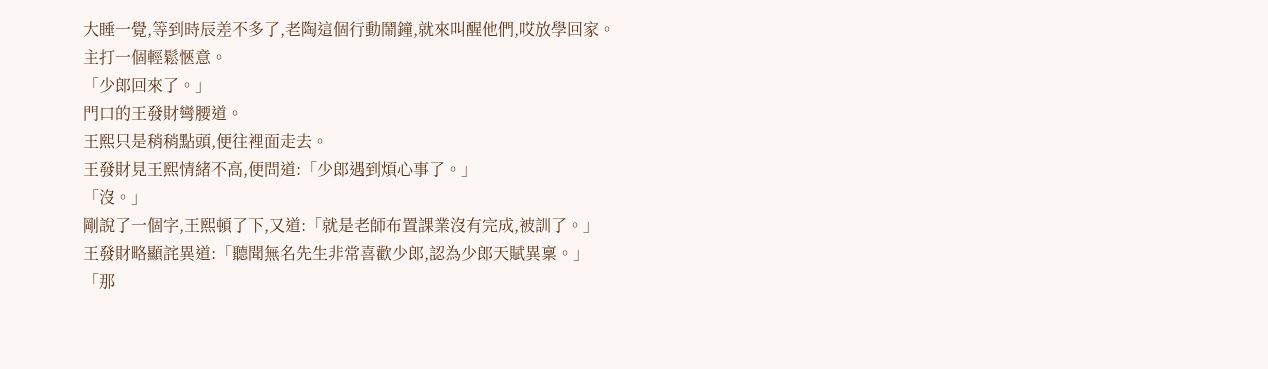大睡一覺,等到時辰差不多了,老陶這個行動鬧鐘,就來叫醒他們,哎放學回家。
主打一個輕鬆愜意。
「少郎回來了。」
門口的王發財彎腰道。
王熙只是稍稍點頭,便往裡面走去。
王發財見王熙情緒不高,便問道:「少郎遇到煩心事了。」
「沒。」
剛說了一個字,王熙頓了下,又道:「就是老師布置課業沒有完成,被訓了。」
王發財略顯詫異道:「聽聞無名先生非常喜歡少郎,認為少郎天賦異稟。」
「那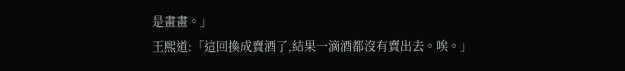是畫畫。」
王熙道:「這回換成賣酒了,結果一滴酒都沒有賣出去。唉。」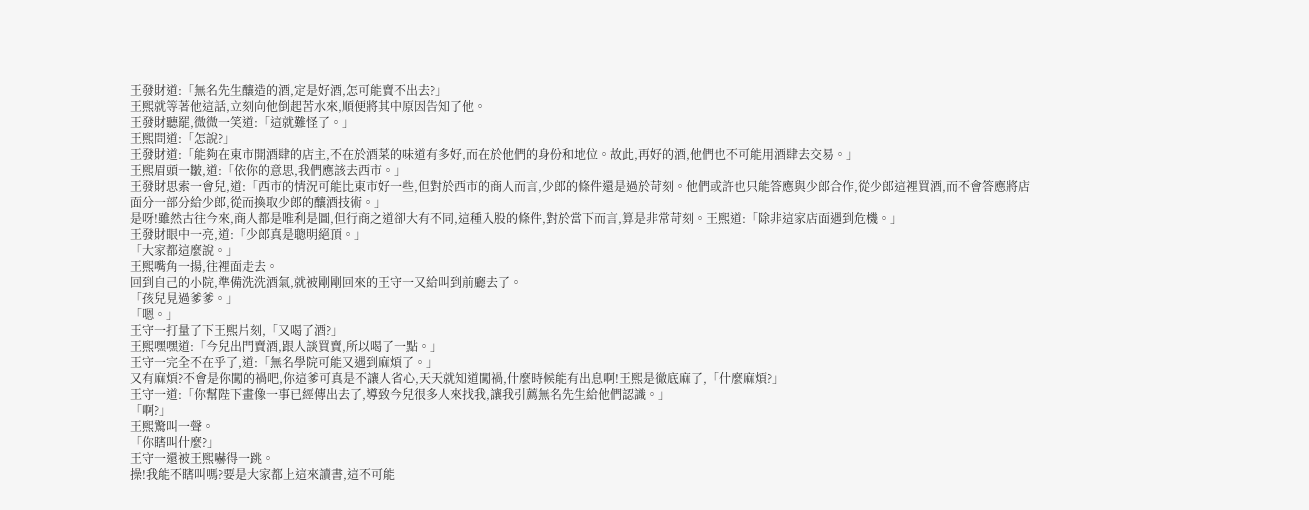王發財道:「無名先生釀造的酒,定是好酒,怎可能賣不出去?」
王熙就等著他這話,立刻向他倒起苦水來,順便將其中原因告知了他。
王發財聽罷,微微一笑道:「這就難怪了。」
王熙問道:「怎說?」
王發財道:「能夠在東市開酒肆的店主,不在於酒菜的味道有多好,而在於他們的身份和地位。故此,再好的酒,他們也不可能用酒肆去交易。」
王熙眉頭一皺,道:「依你的意思,我們應該去西市。」
王發財思索一會兒,道:「西市的情況可能比東市好一些,但對於西市的商人而言,少郎的條件還是過於苛刻。他們或許也只能答應與少郎合作,從少郎這裡買酒,而不會答應將店面分一部分給少郎,從而換取少郎的釀酒技術。」
是呀!雖然古往今來,商人都是唯利是圖,但行商之道卻大有不同,這種入股的條件,對於當下而言,算是非常苛刻。王熙道:「除非這家店面遇到危機。」
王發財眼中一亮,道:「少郎真是聰明絕頂。」
「大家都這麼說。」
王熙嘴角一揚,往裡面走去。
回到自己的小院,準備洗洗酒氣,就被剛剛回來的王守一又給叫到前廳去了。
「孩兒見過爹爹。」
「嗯。」
王守一打量了下王熙片刻,「又喝了酒?」
王熙嘿嘿道:「今兒出門賣酒,跟人談買賣,所以喝了一點。」
王守一完全不在乎了,道:「無名學院可能又遇到麻煩了。」
又有麻煩?不會是你闖的禍吧,你這爹可真是不讓人省心,天天就知道闖禍,什麼時候能有出息啊!王熙是徹底麻了,「什麼麻煩?」
王守一道:「你幫陛下畫像一事已經傳出去了,導致今兒很多人來找我,讓我引薦無名先生給他們認識。」
「啊?」
王熙驚叫一聲。
「你瞎叫什麼?」
王守一還被王熙嚇得一跳。
操!我能不瞎叫嗎?要是大家都上這來讀書,這不可能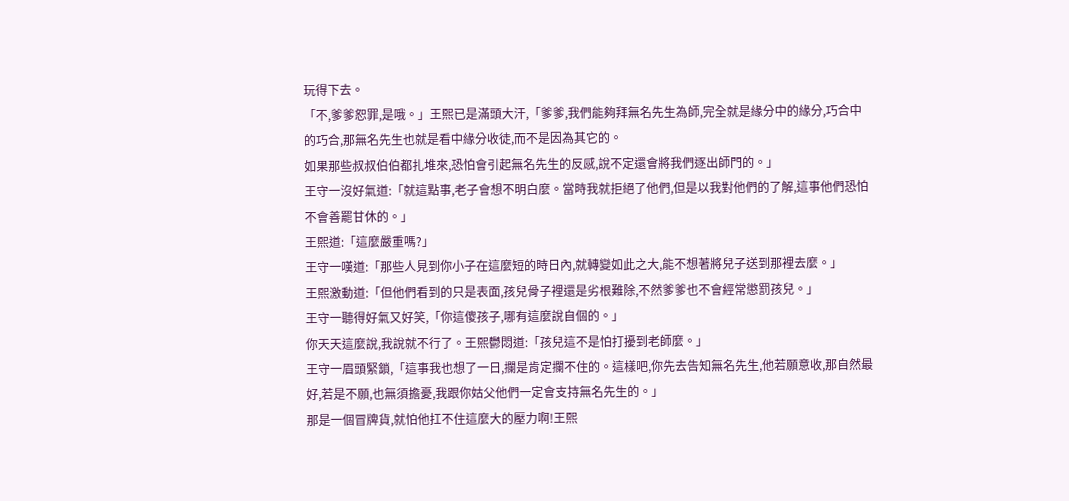玩得下去。
「不,爹爹恕罪,是哦。」王熙已是滿頭大汗,「爹爹,我們能夠拜無名先生為師,完全就是緣分中的緣分,巧合中的巧合,那無名先生也就是看中緣分收徒,而不是因為其它的。
如果那些叔叔伯伯都扎堆來,恐怕會引起無名先生的反感,說不定還會將我們逐出師門的。」
王守一沒好氣道:「就這點事,老子會想不明白麼。當時我就拒絕了他們,但是以我對他們的了解,這事他們恐怕不會善罷甘休的。」
王熙道:「這麼嚴重嗎?」
王守一嘆道:「那些人見到你小子在這麼短的時日內,就轉變如此之大,能不想著將兒子送到那裡去麼。」
王熙激動道:「但他們看到的只是表面,孩兒骨子裡還是劣根難除,不然爹爹也不會經常懲罰孩兒。」
王守一聽得好氣又好笑,「你這傻孩子,哪有這麼說自個的。」
你天天這麼說,我說就不行了。王熙鬱悶道:「孩兒這不是怕打擾到老師麼。」
王守一眉頭緊鎖,「這事我也想了一日,攔是肯定攔不住的。這樣吧,你先去告知無名先生,他若願意收,那自然最好,若是不願,也無須擔憂,我跟你姑父他們一定會支持無名先生的。」
那是一個冒牌貨,就怕他扛不住這麼大的壓力啊!王熙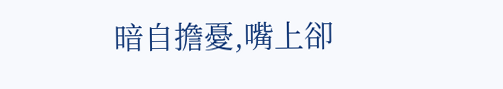暗自擔憂,嘴上卻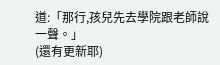道:「那行,孩兒先去學院跟老師說一聲。」
(還有更新耶)